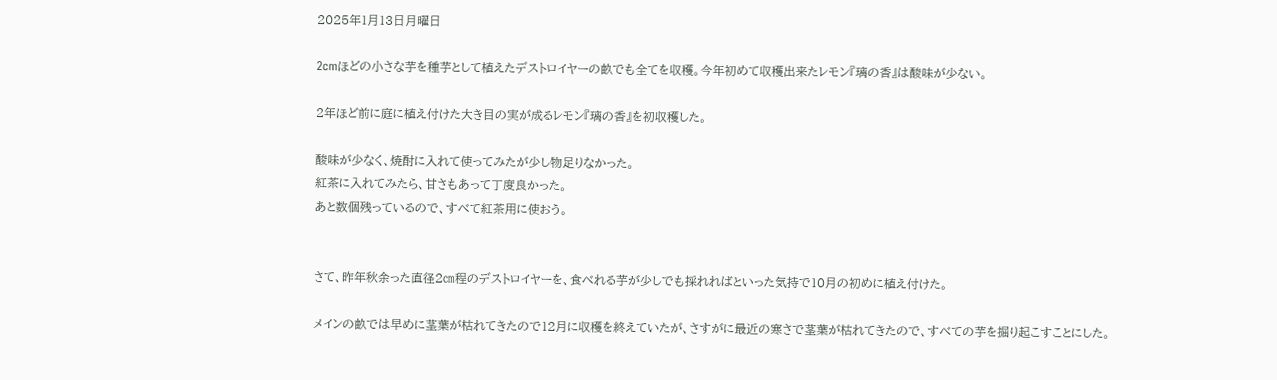2025年1月13日月曜日

2cmほどの小さな芋を種芋として植えたデストロイヤーの畝でも全てを収穫。今年初めて収穫出来たレモン『璃の香』は酸味が少ない。

2年ほど前に庭に植え付けた大き目の実が成るレモン『璃の香』を初収穫した。

酸味が少なく、焼酎に入れて使ってみたが少し物足りなかった。
紅茶に入れてみたら、甘さもあって丁度良かった。
あと数個残っているので、すべて紅茶用に使おう。


さて、昨年秋余った直径2㎝程のデストロイヤーを、食べれる芋が少しでも採れればといった気持で10月の初めに植え付けた。

メインの畝では早めに茎葉が枯れてきたので12月に収穫を終えていたが、さすがに最近の寒さで茎葉が枯れてきたので、すべての芋を掘り起こすことにした。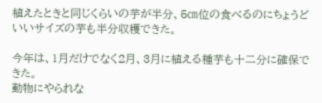植えたときと同じくらいの芋が半分、5㎝位の食べるのにちょうどいいサイズの芋も半分収穫できた。

今年は、1月だけでなく2月、3月に植える種芋も十二分に確保できた。
動物にやられな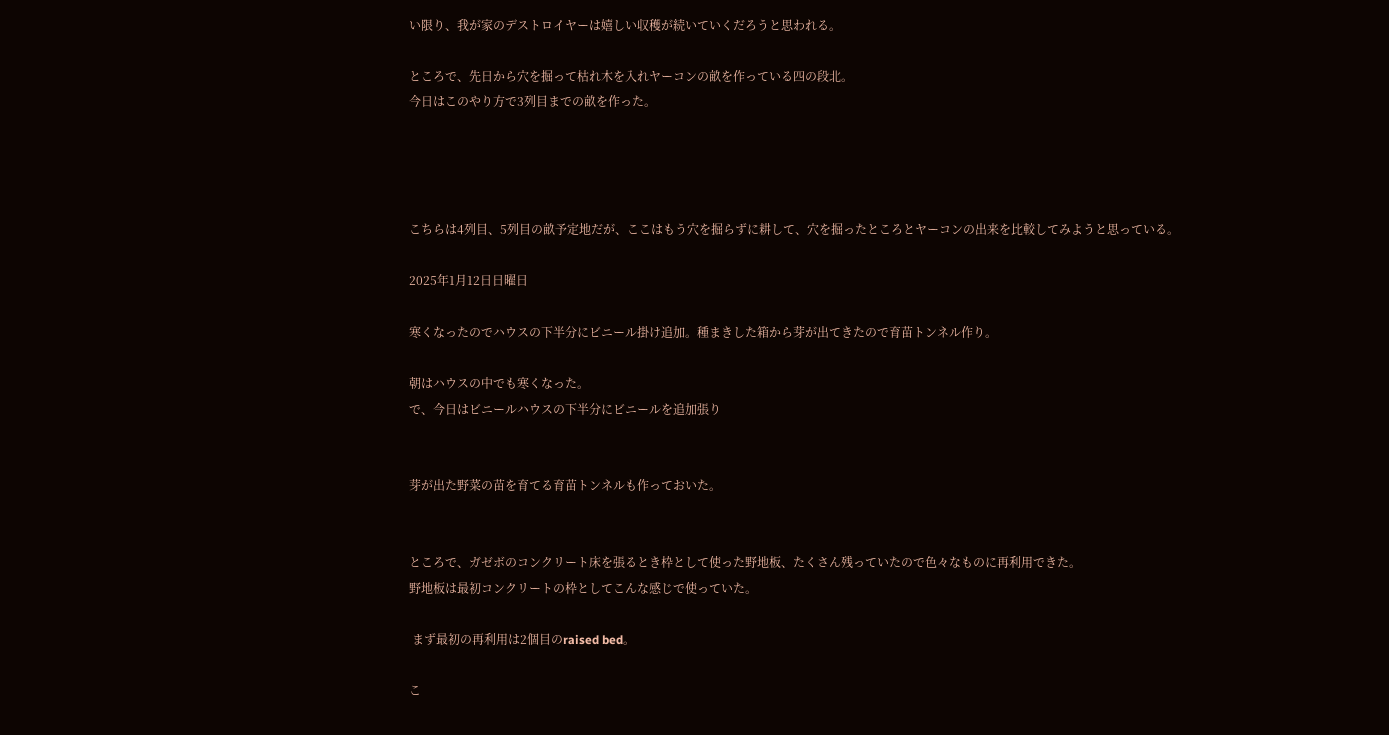い限り、我が家のデストロイヤーは嬉しい収穫が続いていくだろうと思われる。

ところで、先日から穴を掘って枯れ木を入れヤーコンの畝を作っている四の段北。
今日はこのやり方で3列目までの畝を作った。




こちらは4列目、5列目の畝予定地だが、ここはもう穴を掘らずに耕して、穴を掘ったところとヤーコンの出来を比較してみようと思っている。

2025年1月12日日曜日

寒くなったのでハウスの下半分にビニール掛け追加。種まきした箱から芽が出てきたので育苗トンネル作り。

朝はハウスの中でも寒くなった。
で、今日はビニールハウスの下半分にビニールを追加張り


芽が出た野菜の苗を育てる育苗トンネルも作っておいた。


ところで、ガゼボのコンクリート床を張るとき枠として使った野地板、たくさん残っていたので色々なものに再利用できた。
野地板は最初コンクリートの枠としてこんな感じで使っていた。

 まず最初の再利用は2個目のraised bed。

こ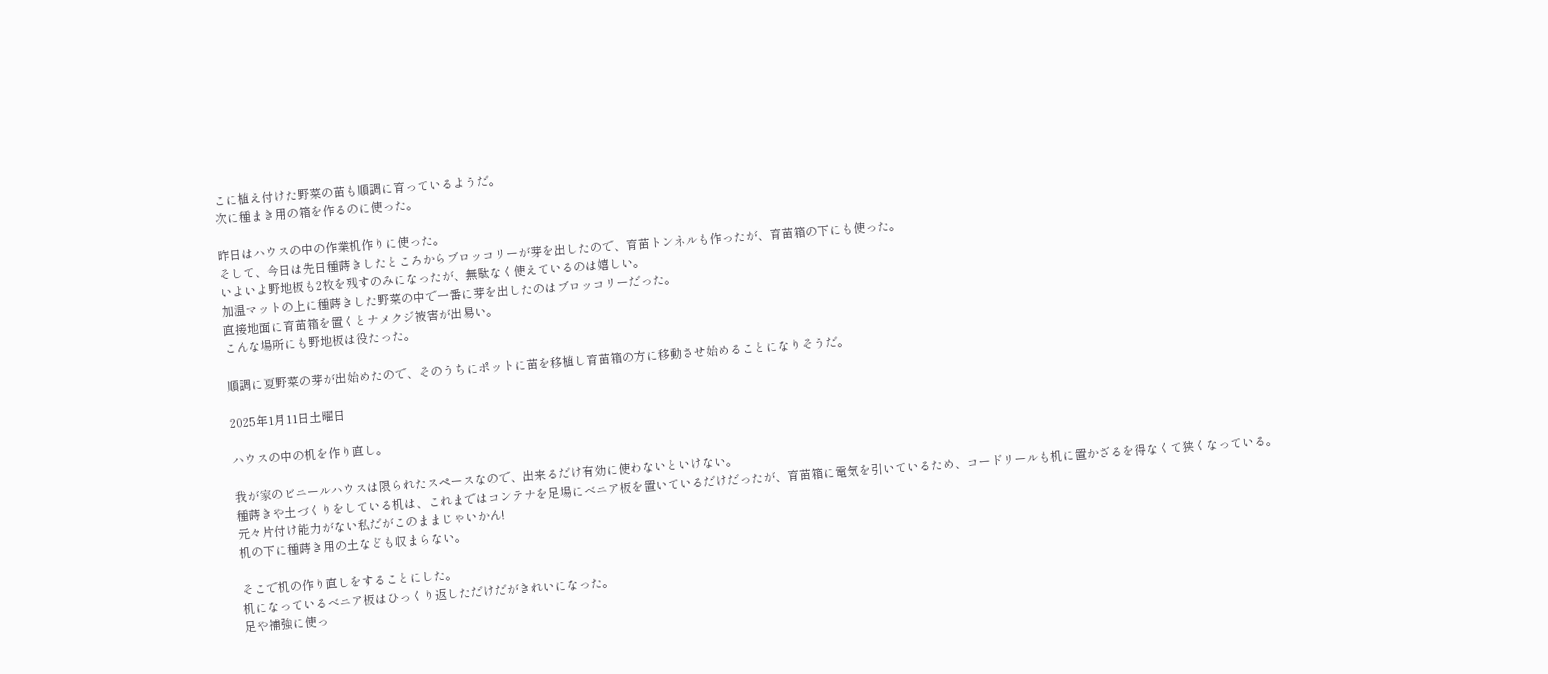こに植え付けた野菜の苗も順調に育っているようだ。
次に種まき用の箱を作るのに使った。

昨日はハウスの中の作業机作りに使った。
そして、今日は先日種蒔きしたところからブロッコリーが芽を出したので、育苗トンネルも作ったが、育苗箱の下にも使った。
いよいよ野地板も2枚を残すのみになったが、無駄なく使えているのは嬉しい。
加温マットの上に種蒔きした野菜の中で一番に芽を出したのはブロッコリーだった。
直接地面に育苗箱を置くとナメクジ被害が出易い。
こんな場所にも野地板は役たった。

順調に夏野菜の芽が出始めたので、そのうちにポットに苗を移植し育苗箱の方に移動させ始めることになりそうだ。

2025年1月11日土曜日

ハウスの中の机を作り直し。

我が家のビニールハウスは限られたスペースなので、出来るだけ有効に使わないといけない。
種蒔きや土づくりをしている机は、これまではコンテナを足場にべニア板を置いているだけだったが、育苗箱に電気を引いているため、コードリールも机に置かざるを得なくて狭くなっている。
元々片付け能力がない私だがこのままじゃいかん!
机の下に種蒔き用の土なども収まらない。

そこで机の作り直しをすることにした。
机になっているべニア板はひっくり返しただけだがきれいになった。
足や補強に使っ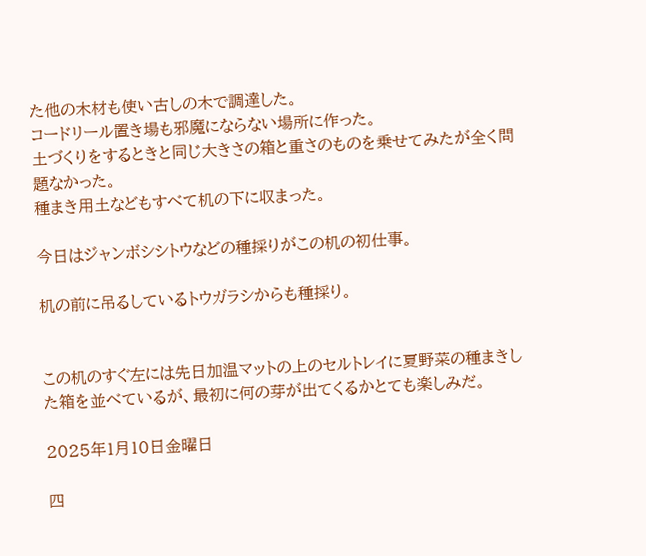た他の木材も使い古しの木で調達した。
コードリール置き場も邪魔にならない場所に作った。
土づくりをするときと同じ大きさの箱と重さのものを乗せてみたが全く問題なかった。
種まき用土などもすべて机の下に収まった。

今日はジャンボシシトウなどの種採りがこの机の初仕事。

机の前に吊るしているトウガラシからも種採り。


この机のすぐ左には先日加温マットの上のセルトレイに夏野菜の種まきした箱を並べているが、最初に何の芽が出てくるかとても楽しみだ。

2025年1月10日金曜日

四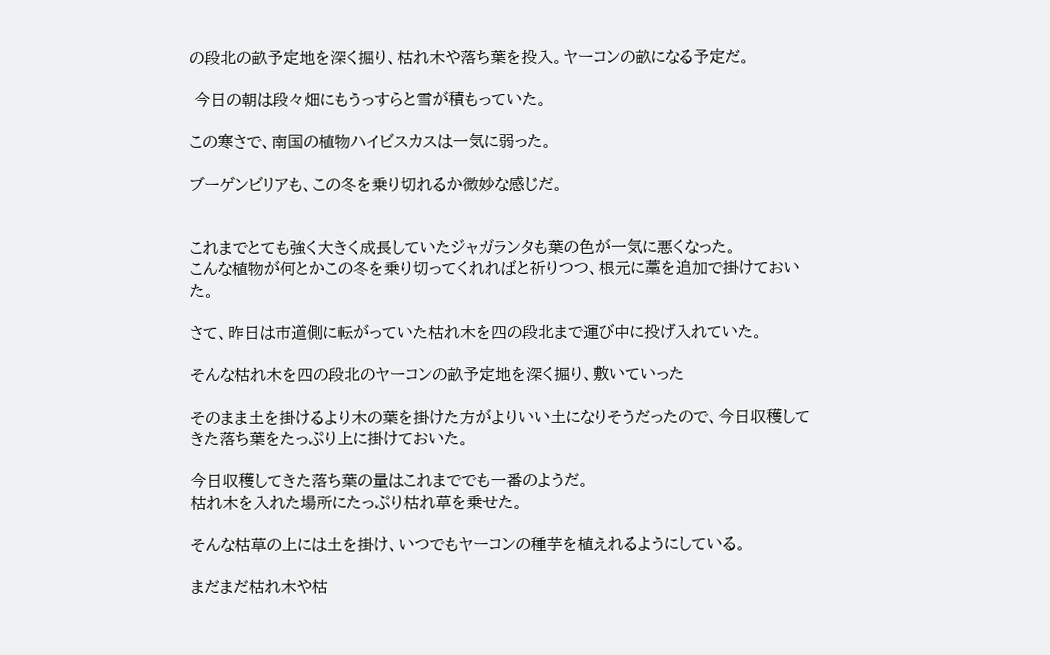の段北の畝予定地を深く掘り、枯れ木や落ち葉を投入。ヤーコンの畝になる予定だ。

 今日の朝は段々畑にもうっすらと雪が積もっていた。

この寒さで、南国の植物ハイビスカスは一気に弱った。

ブーゲンビリアも、この冬を乗り切れるか微妙な感じだ。


これまでとても強く大きく成長していたジャガランタも葉の色が一気に悪くなった。
こんな植物が何とかこの冬を乗り切ってくれればと祈りつつ、根元に藁を追加で掛けておいた。

さて、昨日は市道側に転がっていた枯れ木を四の段北まで運び中に投げ入れていた。

そんな枯れ木を四の段北のヤーコンの畝予定地を深く掘り、敷いていった

そのまま土を掛けるより木の葉を掛けた方がよりいい土になりそうだったので、今日収穫してきた落ち葉をたっぷり上に掛けておいた。

今日収穫してきた落ち葉の量はこれまででも一番のようだ。
枯れ木を入れた場所にたっぷり枯れ草を乗せた。

そんな枯草の上には土を掛け、いつでもヤーコンの種芋を植えれるようにしている。

まだまだ枯れ木や枯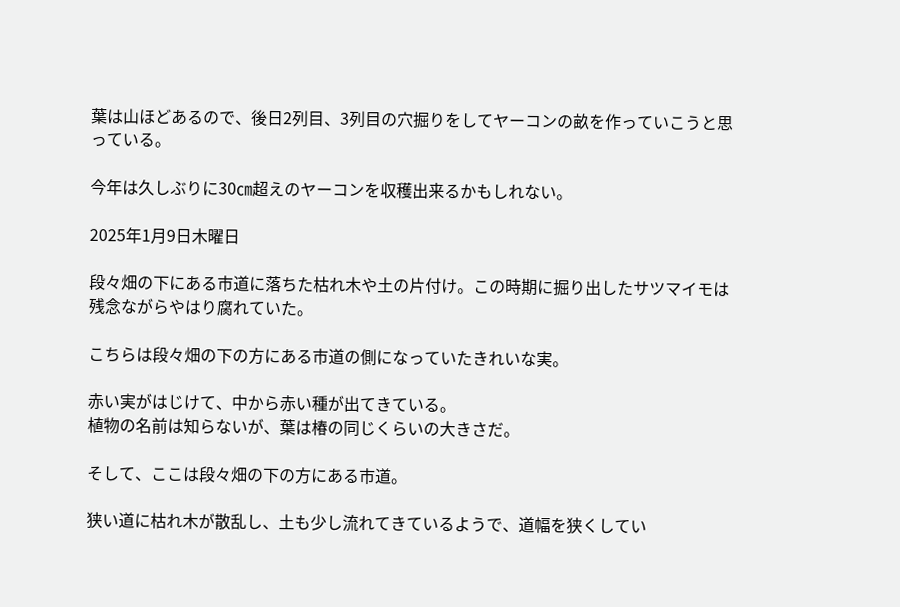葉は山ほどあるので、後日2列目、3列目の穴掘りをしてヤーコンの畝を作っていこうと思っている。

今年は久しぶりに30㎝超えのヤーコンを収穫出来るかもしれない。

2025年1月9日木曜日

段々畑の下にある市道に落ちた枯れ木や土の片付け。この時期に掘り出したサツマイモは残念ながらやはり腐れていた。

こちらは段々畑の下の方にある市道の側になっていたきれいな実。

赤い実がはじけて、中から赤い種が出てきている。
植物の名前は知らないが、葉は椿の同じくらいの大きさだ。

そして、ここは段々畑の下の方にある市道。

狭い道に枯れ木が散乱し、土も少し流れてきているようで、道幅を狭くしてい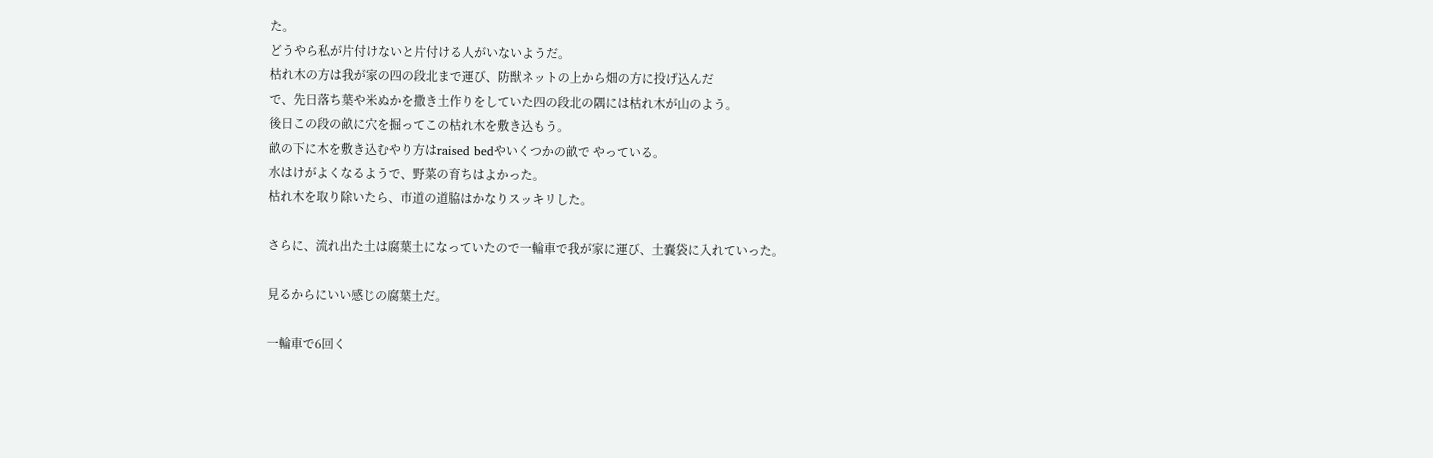た。
どうやら私が片付けないと片付ける人がいないようだ。
枯れ木の方は我が家の四の段北まで運び、防獣ネットの上から畑の方に投げ込んだ
で、先日落ち葉や米ぬかを撒き土作りをしていた四の段北の隅には枯れ木が山のよう。
後日この段の畝に穴を掘ってこの枯れ木を敷き込もう。
畝の下に木を敷き込むやり方はraised bedやいくつかの畝で やっている。
水はけがよくなるようで、野菜の育ちはよかった。
枯れ木を取り除いたら、市道の道脇はかなりスッキリした。

さらに、流れ出た土は腐葉土になっていたので一輪車で我が家に運び、土嚢袋に入れていった。

見るからにいい感じの腐葉土だ。

一輪車で6回く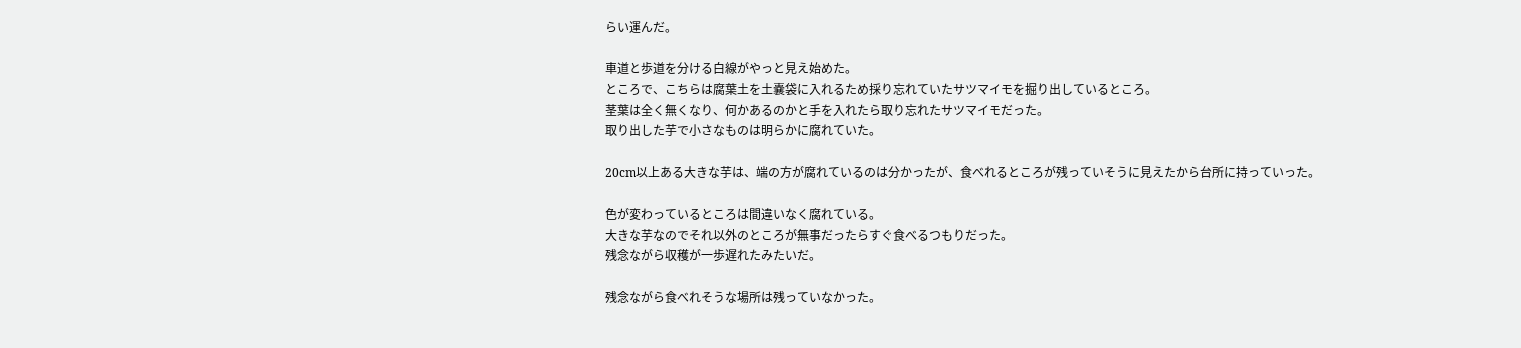らい運んだ。

車道と歩道を分ける白線がやっと見え始めた。
ところで、こちらは腐葉土を土嚢袋に入れるため採り忘れていたサツマイモを掘り出しているところ。
茎葉は全く無くなり、何かあるのかと手を入れたら取り忘れたサツマイモだった。
取り出した芋で小さなものは明らかに腐れていた。

20cm以上ある大きな芋は、端の方が腐れているのは分かったが、食べれるところが残っていそうに見えたから台所に持っていった。

色が変わっているところは間違いなく腐れている。
大きな芋なのでそれ以外のところが無事だったらすぐ食べるつもりだった。
残念ながら収穫が一歩遅れたみたいだ。

残念ながら食べれそうな場所は残っていなかった。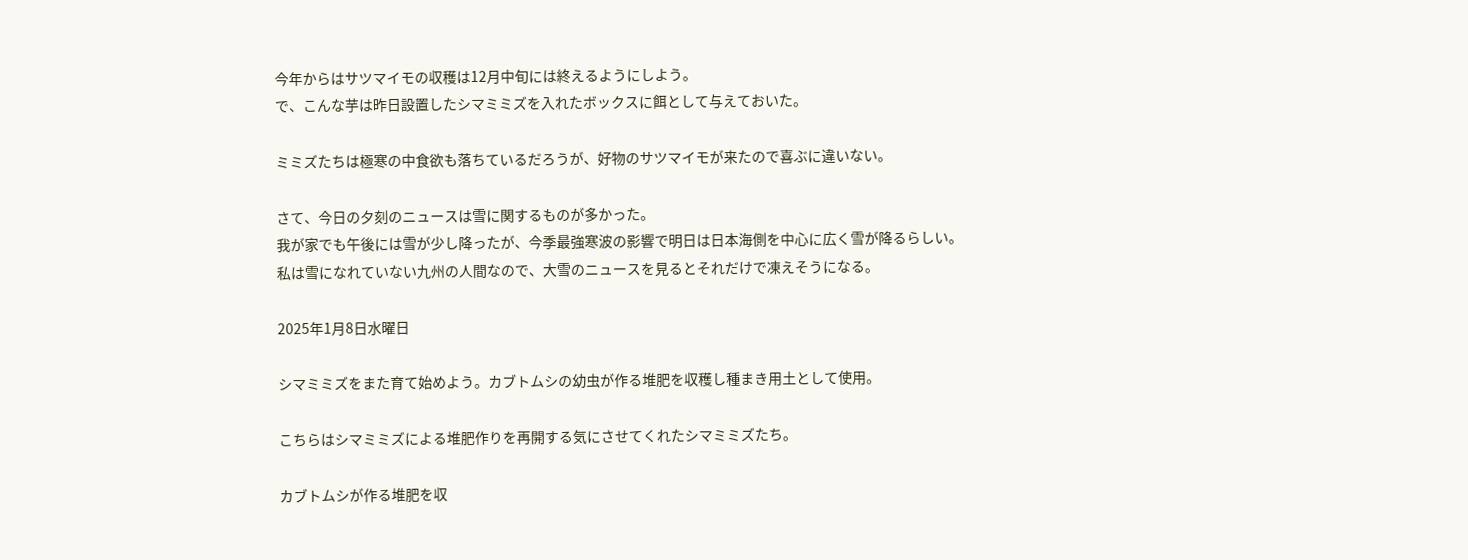今年からはサツマイモの収穫は12月中旬には終えるようにしよう。
で、こんな芋は昨日設置したシマミミズを入れたボックスに餌として与えておいた。

ミミズたちは極寒の中食欲も落ちているだろうが、好物のサツマイモが来たので喜ぶに違いない。

さて、今日の夕刻のニュースは雪に関するものが多かった。
我が家でも午後には雪が少し降ったが、今季最強寒波の影響で明日は日本海側を中心に広く雪が降るらしい。
私は雪になれていない九州の人間なので、大雪のニュースを見るとそれだけで凍えそうになる。

2025年1月8日水曜日

シマミミズをまた育て始めよう。カブトムシの幼虫が作る堆肥を収穫し種まき用土として使用。

こちらはシマミミズによる堆肥作りを再開する気にさせてくれたシマミミズたち。

カブトムシが作る堆肥を収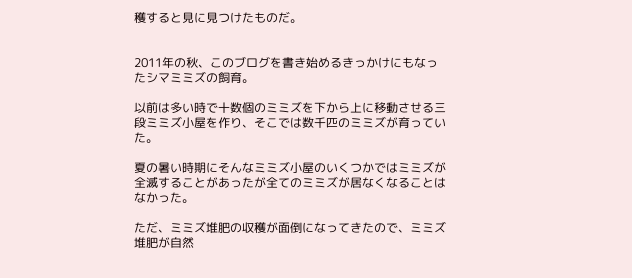穫すると見に見つけたものだ。


2011年の秋、このブログを書き始めるきっかけにもなったシマミミズの飼育。

以前は多い時で十数個のミミズを下から上に移動させる三段ミミズ小屋を作り、そこでは数千匹のミミズが育っていた。

夏の暑い時期にそんなミミズ小屋のいくつかではミミズが全滅することがあったが全てのミミズが居なくなることはなかった。

ただ、ミミズ堆肥の収穫が面倒になってきたので、ミミズ堆肥が自然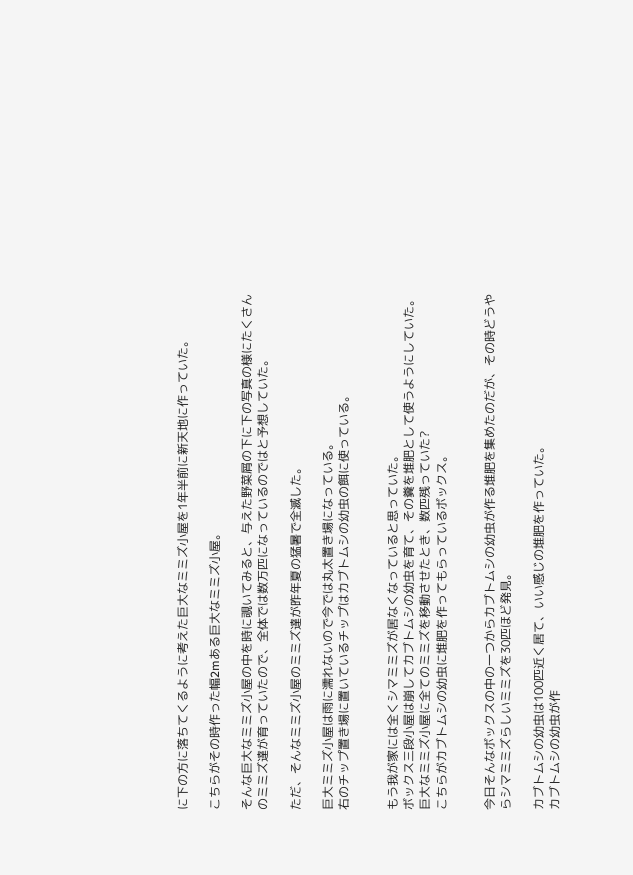に下の方に落ちてくるように考えた巨大なミミズ小屋を1年半前に新天地に作っていた。

こちらがその時作った幅2mある巨大なミミズ小屋。

そんな巨大なミミズ小屋の中を時に覗いてみると、与えた野菜屑の下に下の写真の様にたくさんのミミズ達が育っていたので、全体では数万匹になっているのではと予想していた。

ただ、そんなミミズ小屋のミミズ達が昨年夏の猛暑で全滅した。

巨大ミミズ小屋は雨に濡れないので今では丸太置き場になっている。
右のチップ置き場に置いているチップはカブトムシの幼虫の餌に使っている。


もう我が家には全くシマミミズが居なくなっていると思っていた。
ボックス三段小屋は崩してカブトムシの幼虫を育て、その糞を堆肥として使うようにしていた。
巨大なミミズ小屋に全てのミミズを移動させたとき、数匹残っていた?
こちらがカブトムシの幼虫に堆肥を作ってもらっているボックス。


今日そんなボックスの中の一つからカブトムシの幼虫が作る堆肥を集めたのだが、その時どうやらシマミミズらしいミミズを30匹ほど発見。

カブトムシの幼虫は100匹近く居て、いい感じの堆肥を作っていた。
カブトムシの幼虫が作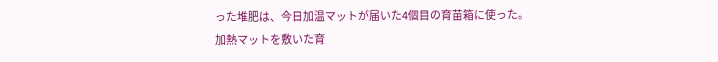った堆肥は、今日加温マットが届いた4個目の育苗箱に使った。
加熱マットを敷いた育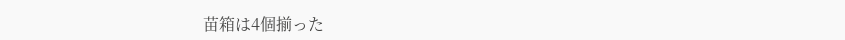苗箱は4個揃った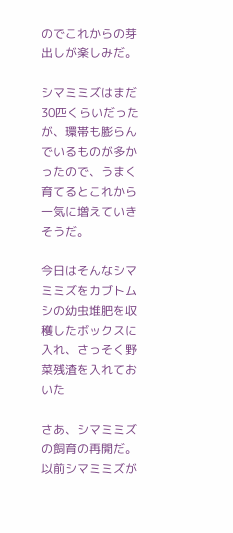のでこれからの芽出しが楽しみだ。

シマミミズはまだ30匹くらいだったが、環帯も膨らんでいるものが多かったので、うまく育てるとこれから一気に増えていきそうだ。

今日はそんなシマミミズをカブトムシの幼虫堆肥を収穫したボックスに入れ、さっそく野菜残渣を入れておいた

さあ、シマミミズの飼育の再開だ。
以前シマミミズが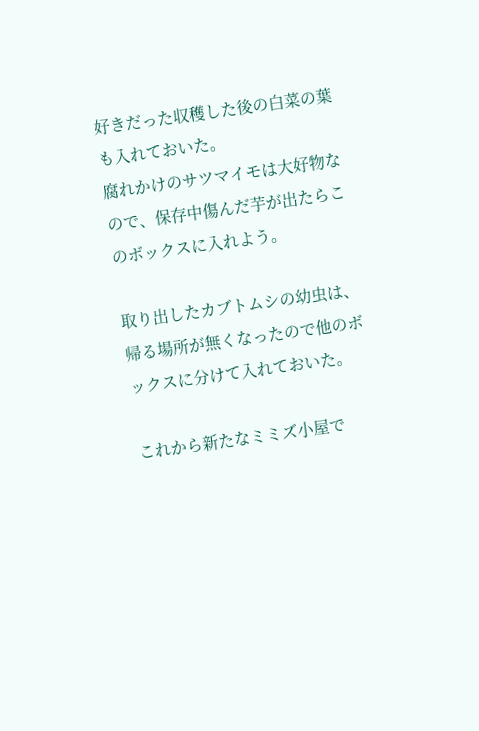好きだった収穫した後の白菜の葉も入れておいた。
腐れかけのサツマイモは大好物なので、保存中傷んだ芋が出たらこのボックスに入れよう。

取り出したカブトムシの幼虫は、帰る場所が無くなったので他のボックスに分けて入れておいた。

これから新たなミミズ小屋で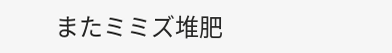またミミズ堆肥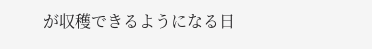が収穫できるようになる日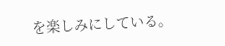を楽しみにしている。